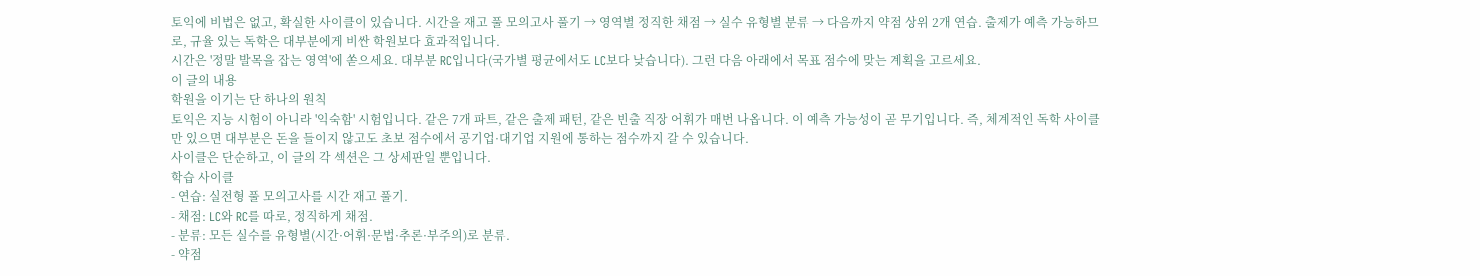토익에 비법은 없고, 확실한 사이클이 있습니다. 시간을 재고 풀 모의고사 풀기 → 영역별 정직한 채점 → 실수 유형별 분류 → 다음까지 약점 상위 2개 연습. 출제가 예측 가능하므로, 규율 있는 독학은 대부분에게 비싼 학원보다 효과적입니다.
시간은 '정말 발목을 잡는 영역'에 쏟으세요. 대부분 RC입니다(국가별 평균에서도 LC보다 낮습니다). 그런 다음 아래에서 목표 점수에 맞는 계획을 고르세요.
이 글의 내용
학원을 이기는 단 하나의 원칙
토익은 지능 시험이 아니라 '익숙함' 시험입니다. 같은 7개 파트, 같은 출제 패턴, 같은 빈출 직장 어휘가 매번 나옵니다. 이 예측 가능성이 곧 무기입니다. 즉, 체계적인 독학 사이클만 있으면 대부분은 돈을 들이지 않고도 초보 점수에서 공기업·대기업 지원에 통하는 점수까지 갈 수 있습니다.
사이클은 단순하고, 이 글의 각 섹션은 그 상세판일 뿐입니다.
학습 사이클
- 연습: 실전형 풀 모의고사를 시간 재고 풀기.
- 채점: LC와 RC를 따로, 정직하게 채점.
- 분류: 모든 실수를 유형별(시간·어휘·문법·추론·부주의)로 분류.
- 약점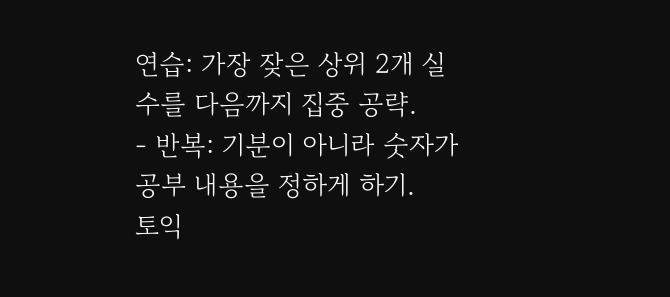연습: 가장 잦은 상위 2개 실수를 다음까지 집중 공략.
- 반복: 기분이 아니라 숫자가 공부 내용을 정하게 하기.
토익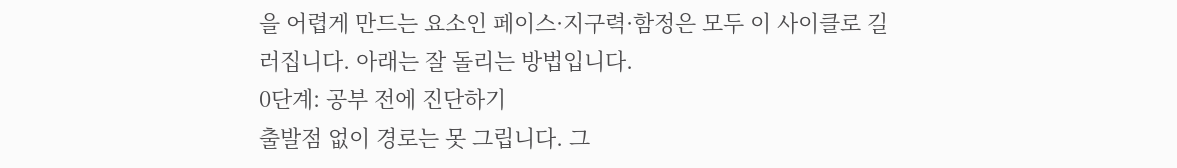을 어렵게 만드는 요소인 페이스·지구력·함정은 모두 이 사이클로 길러집니다. 아래는 잘 돌리는 방법입니다.
0단계: 공부 전에 진단하기
출발점 없이 경로는 못 그립니다. 그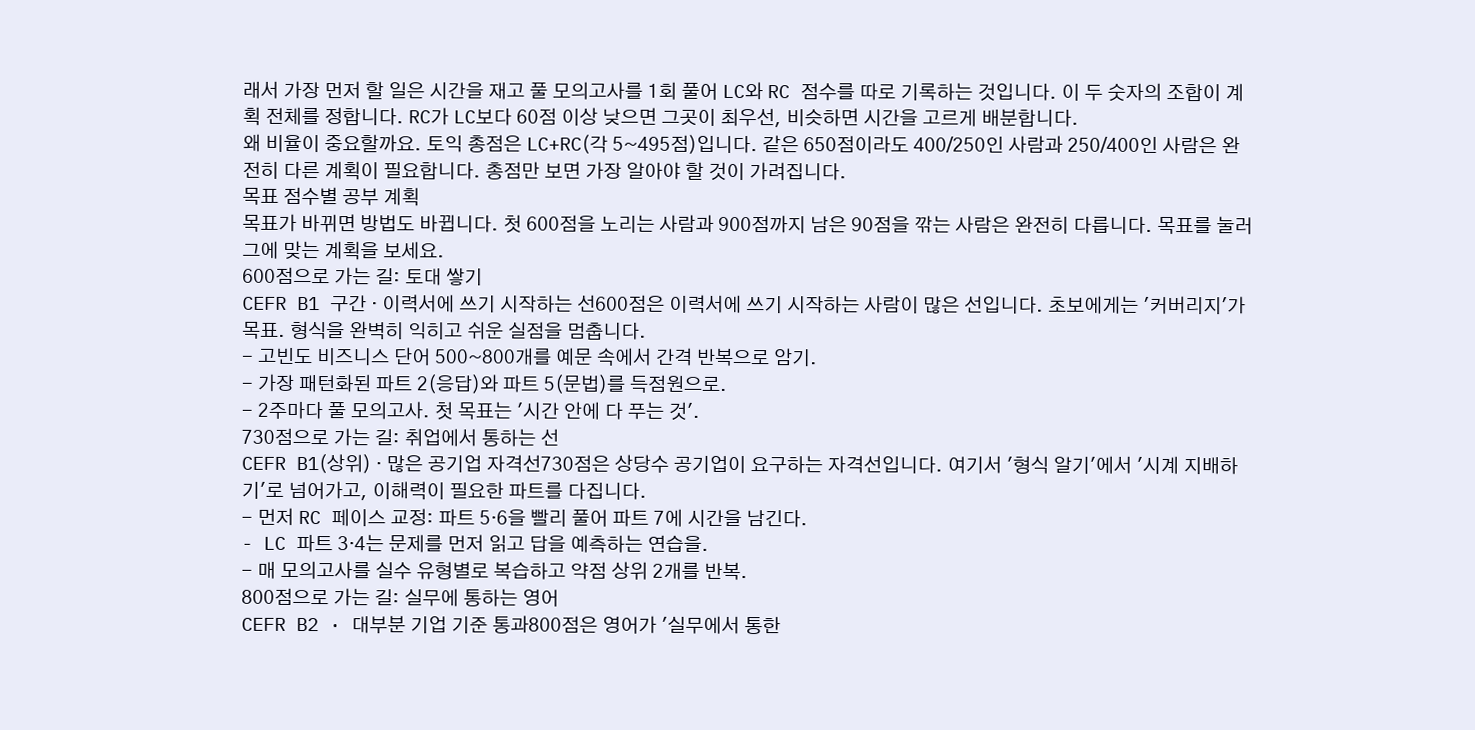래서 가장 먼저 할 일은 시간을 재고 풀 모의고사를 1회 풀어 LC와 RC 점수를 따로 기록하는 것입니다. 이 두 숫자의 조합이 계획 전체를 정합니다. RC가 LC보다 60점 이상 낮으면 그곳이 최우선, 비슷하면 시간을 고르게 배분합니다.
왜 비율이 중요할까요. 토익 총점은 LC+RC(각 5~495점)입니다. 같은 650점이라도 400/250인 사람과 250/400인 사람은 완전히 다른 계획이 필요합니다. 총점만 보면 가장 알아야 할 것이 가려집니다.
목표 점수별 공부 계획
목표가 바뀌면 방법도 바뀝니다. 첫 600점을 노리는 사람과 900점까지 남은 90점을 깎는 사람은 완전히 다릅니다. 목표를 눌러 그에 맞는 계획을 보세요.
600점으로 가는 길: 토대 쌓기
CEFR B1 구간 · 이력서에 쓰기 시작하는 선600점은 이력서에 쓰기 시작하는 사람이 많은 선입니다. 초보에게는 '커버리지'가 목표. 형식을 완벽히 익히고 쉬운 실점을 멈춥니다.
- 고빈도 비즈니스 단어 500~800개를 예문 속에서 간격 반복으로 암기.
- 가장 패턴화된 파트 2(응답)와 파트 5(문법)를 득점원으로.
- 2주마다 풀 모의고사. 첫 목표는 '시간 안에 다 푸는 것'.
730점으로 가는 길: 취업에서 통하는 선
CEFR B1(상위) · 많은 공기업 자격선730점은 상당수 공기업이 요구하는 자격선입니다. 여기서 '형식 알기'에서 '시계 지배하기'로 넘어가고, 이해력이 필요한 파트를 다집니다.
- 먼저 RC 페이스 교정: 파트 5·6을 빨리 풀어 파트 7에 시간을 남긴다.
- LC 파트 3·4는 문제를 먼저 읽고 답을 예측하는 연습을.
- 매 모의고사를 실수 유형별로 복습하고 약점 상위 2개를 반복.
800점으로 가는 길: 실무에 통하는 영어
CEFR B2 · 대부분 기업 기준 통과800점은 영어가 '실무에서 통한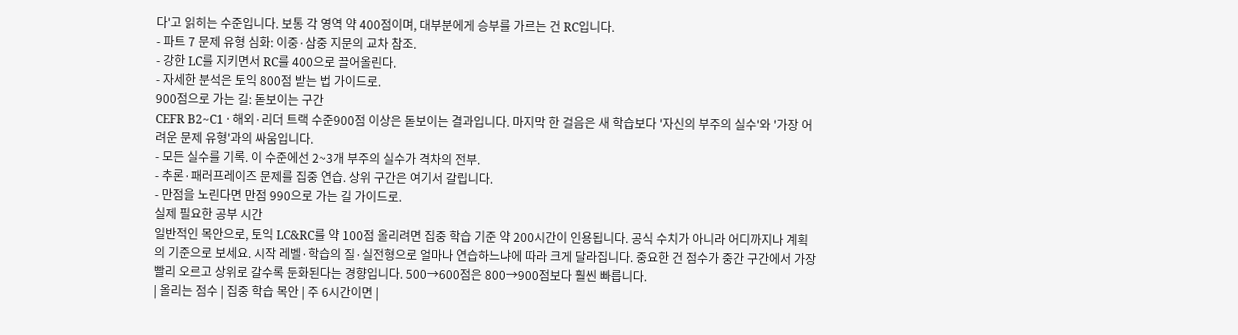다'고 읽히는 수준입니다. 보통 각 영역 약 400점이며, 대부분에게 승부를 가르는 건 RC입니다.
- 파트 7 문제 유형 심화: 이중·삼중 지문의 교차 참조.
- 강한 LC를 지키면서 RC를 400으로 끌어올린다.
- 자세한 분석은 토익 800점 받는 법 가이드로.
900점으로 가는 길: 돋보이는 구간
CEFR B2~C1 · 해외·리더 트랙 수준900점 이상은 돋보이는 결과입니다. 마지막 한 걸음은 새 학습보다 '자신의 부주의 실수'와 '가장 어려운 문제 유형'과의 싸움입니다.
- 모든 실수를 기록. 이 수준에선 2~3개 부주의 실수가 격차의 전부.
- 추론·패러프레이즈 문제를 집중 연습. 상위 구간은 여기서 갈립니다.
- 만점을 노린다면 만점 990으로 가는 길 가이드로.
실제 필요한 공부 시간
일반적인 목안으로, 토익 LC&RC를 약 100점 올리려면 집중 학습 기준 약 200시간이 인용됩니다. 공식 수치가 아니라 어디까지나 계획의 기준으로 보세요. 시작 레벨·학습의 질·실전형으로 얼마나 연습하느냐에 따라 크게 달라집니다. 중요한 건 점수가 중간 구간에서 가장 빨리 오르고 상위로 갈수록 둔화된다는 경향입니다. 500→600점은 800→900점보다 훨씬 빠릅니다.
| 올리는 점수 | 집중 학습 목안 | 주 6시간이면 |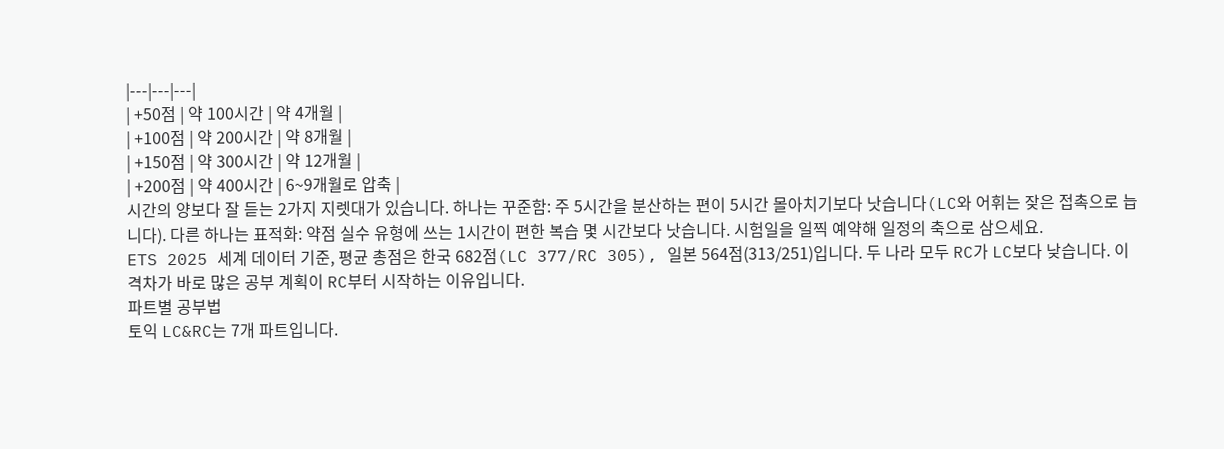|---|---|---|
| +50점 | 약 100시간 | 약 4개월 |
| +100점 | 약 200시간 | 약 8개월 |
| +150점 | 약 300시간 | 약 12개월 |
| +200점 | 약 400시간 | 6~9개월로 압축 |
시간의 양보다 잘 듣는 2가지 지렛대가 있습니다. 하나는 꾸준함: 주 5시간을 분산하는 편이 5시간 몰아치기보다 낫습니다(LC와 어휘는 잦은 접촉으로 늡니다). 다른 하나는 표적화: 약점 실수 유형에 쓰는 1시간이 편한 복습 몇 시간보다 낫습니다. 시험일을 일찍 예약해 일정의 축으로 삼으세요.
ETS 2025 세계 데이터 기준, 평균 총점은 한국 682점(LC 377/RC 305), 일본 564점(313/251)입니다. 두 나라 모두 RC가 LC보다 낮습니다. 이 격차가 바로 많은 공부 계획이 RC부터 시작하는 이유입니다.
파트별 공부법
토익 LC&RC는 7개 파트입니다.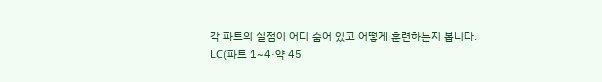각 파트의 실점이 어디 숨어 있고 어떻게 훈련하는지 봅니다.
LC(파트 1~4·약 45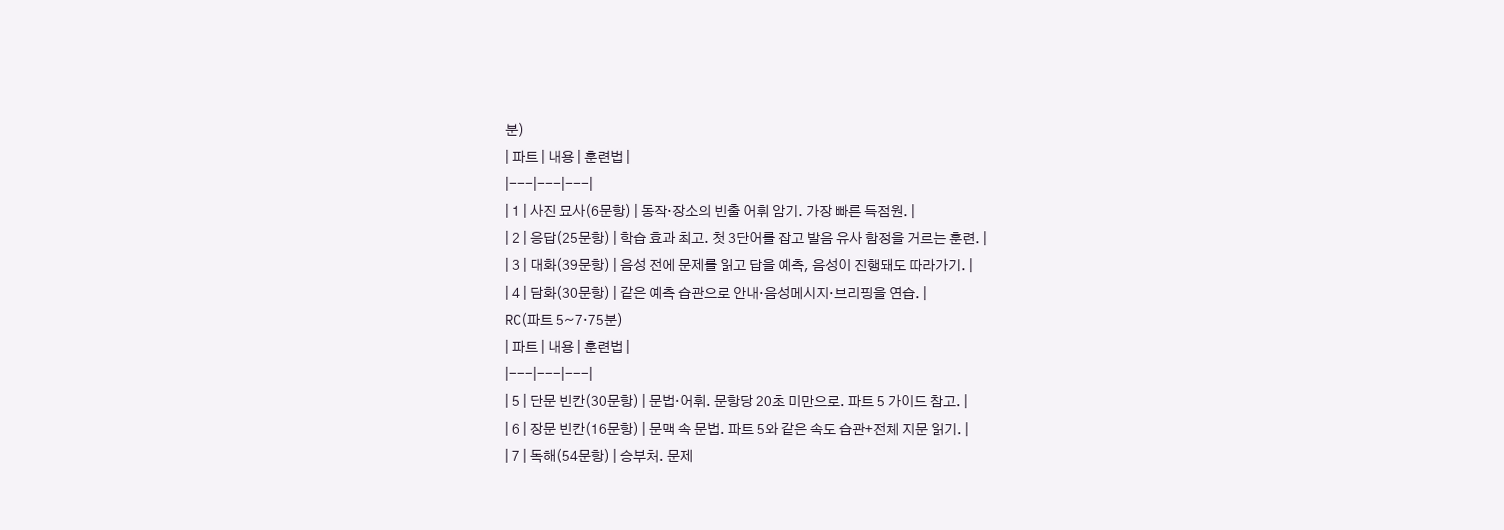분)
| 파트 | 내용 | 훈련법 |
|---|---|---|
| 1 | 사진 묘사(6문항) | 동작·장소의 빈출 어휘 암기. 가장 빠른 득점원. |
| 2 | 응답(25문항) | 학습 효과 최고. 첫 3단어를 잡고 발음 유사 함정을 거르는 훈련. |
| 3 | 대화(39문항) | 음성 전에 문제를 읽고 답을 예측, 음성이 진행돼도 따라가기. |
| 4 | 담화(30문항) | 같은 예측 습관으로 안내·음성메시지·브리핑을 연습. |
RC(파트 5~7·75분)
| 파트 | 내용 | 훈련법 |
|---|---|---|
| 5 | 단문 빈칸(30문항) | 문법·어휘. 문항당 20초 미만으로. 파트 5 가이드 참고. |
| 6 | 장문 빈칸(16문항) | 문맥 속 문법. 파트 5와 같은 속도 습관+전체 지문 읽기. |
| 7 | 독해(54문항) | 승부처. 문제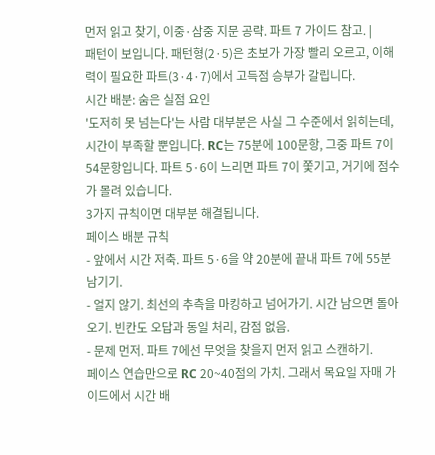먼저 읽고 찾기, 이중·삼중 지문 공략. 파트 7 가이드 참고. |
패턴이 보입니다. 패턴형(2·5)은 초보가 가장 빨리 오르고, 이해력이 필요한 파트(3·4·7)에서 고득점 승부가 갈립니다.
시간 배분: 숨은 실점 요인
'도저히 못 넘는다'는 사람 대부분은 사실 그 수준에서 읽히는데, 시간이 부족할 뿐입니다. RC는 75분에 100문항, 그중 파트 7이 54문항입니다. 파트 5·6이 느리면 파트 7이 쫓기고, 거기에 점수가 몰려 있습니다.
3가지 규칙이면 대부분 해결됩니다.
페이스 배분 규칙
- 앞에서 시간 저축. 파트 5·6을 약 20분에 끝내 파트 7에 55분 남기기.
- 얼지 않기. 최선의 추측을 마킹하고 넘어가기. 시간 남으면 돌아오기. 빈칸도 오답과 동일 처리, 감점 없음.
- 문제 먼저. 파트 7에선 무엇을 찾을지 먼저 읽고 스캔하기.
페이스 연습만으로 RC 20~40점의 가치. 그래서 목요일 자매 가이드에서 시간 배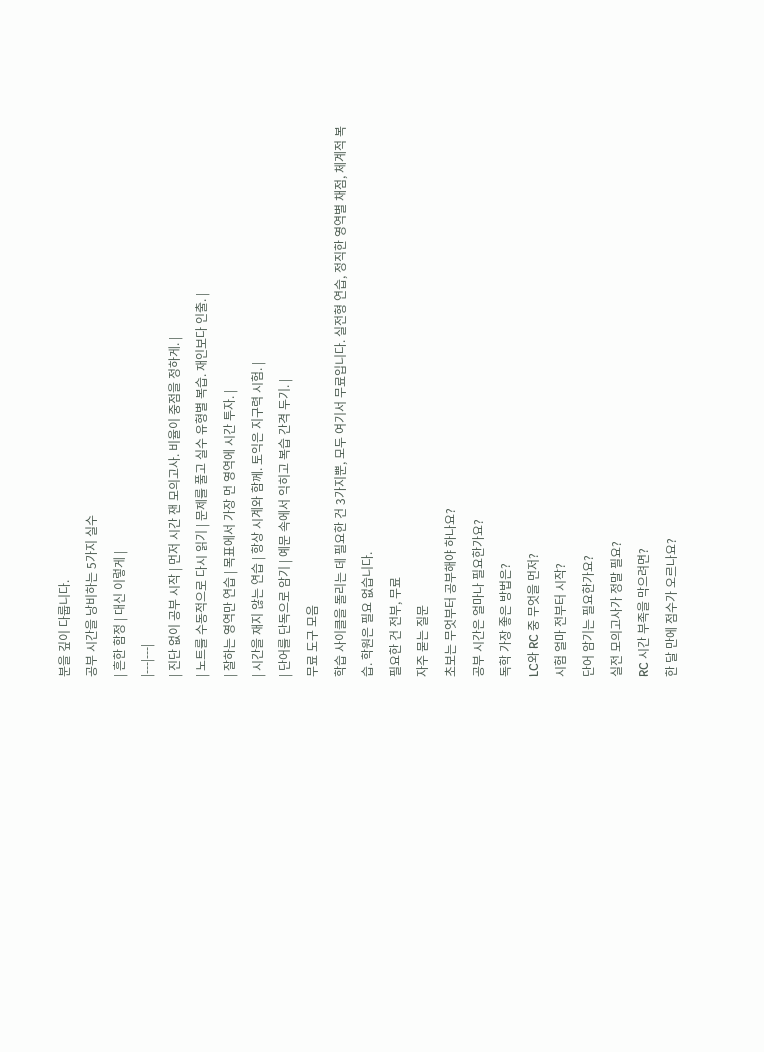분을 깊이 다룹니다.
공부 시간을 낭비하는 5가지 실수
| 흔한 함정 | 대신 이렇게 |
|---|---|
| 진단 없이 공부 시작 | 먼저 시간 잰 모의고사. 비율이 중점을 정하게. |
| 노트를 수동적으로 다시 읽기 | 문제를 풀고 실수 유형별 복습. 재인보다 인출. |
| 잘하는 영역만 연습 | 목표에서 가장 먼 영역에 시간 투자. |
| 시간을 재지 않는 연습 | 항상 시계와 함께. 토익은 지구력 시험. |
| 단어를 단독으로 암기 | 예문 속에서 익히고 복습 간격 두기. |
무료 도구 모음
학습 사이클을 돌리는 데 필요한 건 3가지뿐, 모두 여기서 무료입니다. 실전형 연습, 정직한 영역별 채점, 체계적 복습. 학원은 필요 없습니다.
필요한 건 전부, 무료
자주 묻는 질문
초보는 무엇부터 공부해야 하나요?
공부 시간은 얼마나 필요한가요?
독학 가장 좋은 방법은?
LC와 RC 중 무엇을 먼저?
시험 얼마 전부터 시작?
단어 암기는 필요한가요?
실전 모의고사가 정말 필요?
RC 시간 부족을 막으려면?
한 달 만에 점수가 오르나요?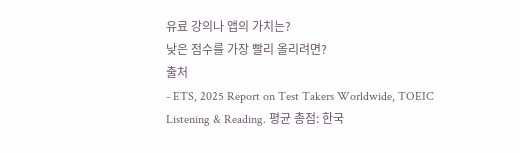유료 강의나 앱의 가치는?
낮은 점수를 가장 빨리 올리려면?
출처
- ETS, 2025 Report on Test Takers Worldwide, TOEIC Listening & Reading. 평균 총점: 한국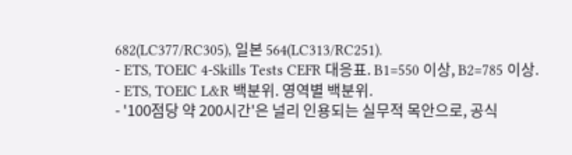682(LC377/RC305), 일본 564(LC313/RC251).
- ETS, TOEIC 4-Skills Tests CEFR 대응표. B1=550 이상, B2=785 이상.
- ETS, TOEIC L&R 백분위. 영역별 백분위.
- '100점당 약 200시간'은 널리 인용되는 실무적 목안으로, 공식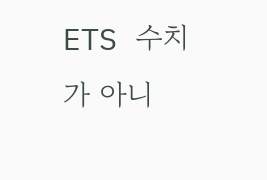ETS 수치가 아니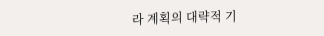라 계획의 대략적 기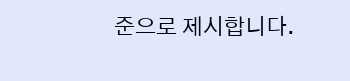준으로 제시합니다.